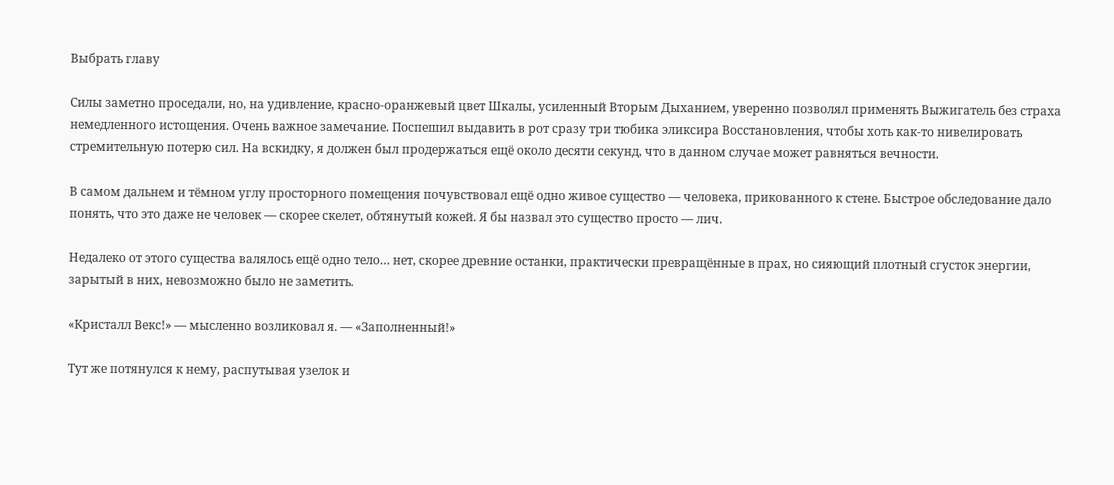Выбрать главу

Силы заметно проседали, но, на удивление, красно-оранжевый цвет Шкалы, усиленный Вторым Дыханием, уверенно позволял применять Выжигатель без страха немедленного истощения. Очень важное замечание. Поспешил выдавить в рот сразу три тюбика эликсира Восстановления, чтобы хоть как-то нивелировать стремительную потерю сил. На вскидку, я должен был продержаться ещё около десяти секунд, что в данном случае может равняться вечности.

В самом дальнем и тёмном углу просторного помещения почувствовал ещё одно живое существо — человека, прикованного к стене. Быстрое обследование дало понять, что это даже не человек — скорее скелет, обтянутый кожей. Я бы назвал это существо просто — лич.

Недалеко от этого существа валялось ещё одно тело… нет, скорее древние останки, практически превращённые в прах, но сияющий плотный сгусток энергии, зарытый в них, невозможно было не заметить.

«Кристалл Векс!» — мысленно возликовал я. — «Заполненный!»

Тут же потянулся к нему, распутывая узелок и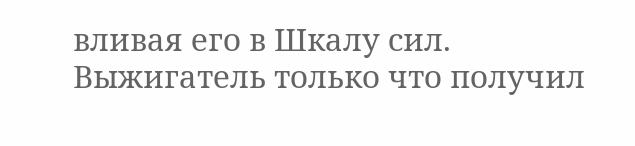вливая его в Шкалу сил. Выжигатель только что получил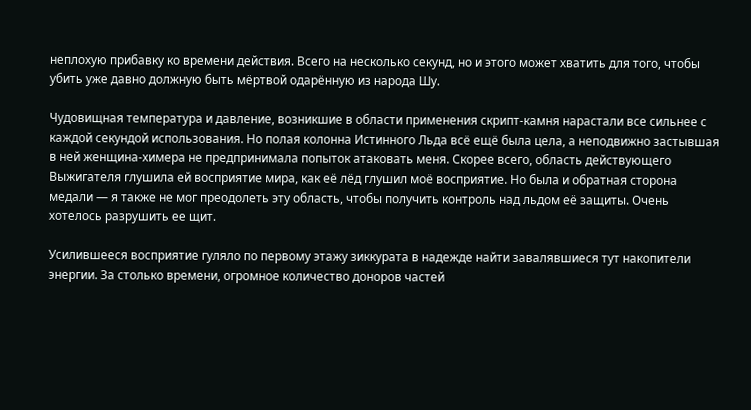неплохую прибавку ко времени действия. Всего на несколько секунд, но и этого может хватить для того, чтобы убить уже давно должную быть мёртвой одарённую из народа Шу.

Чудовищная температура и давление, возникшие в области применения скрипт-камня нарастали все сильнее с каждой секундой использования. Но полая колонна Истинного Льда всё ещё была цела, а неподвижно застывшая в ней женщина-химера не предпринимала попыток атаковать меня. Скорее всего, область действующего Выжигателя глушила ей восприятие мира, как её лёд глушил моё восприятие. Но была и обратная сторона медали — я также не мог преодолеть эту область, чтобы получить контроль над льдом её защиты. Очень хотелось разрушить ее щит.

Усилившееся восприятие гуляло по первому этажу зиккурата в надежде найти завалявшиеся тут накопители энергии. За столько времени, огромное количество доноров частей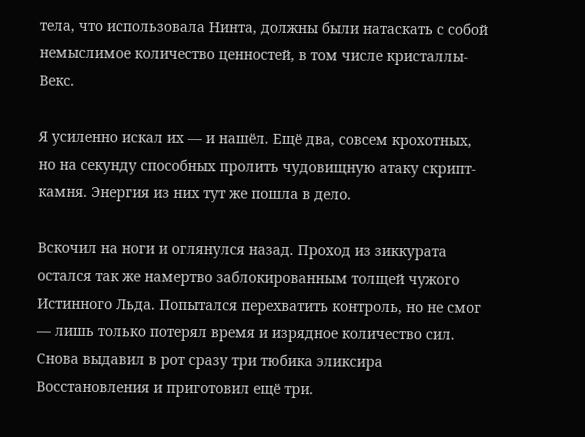тела, что использовала Нинта, должны были натаскать с собой немыслимое количество ценностей, в том числе кристаллы-Векс.

Я усиленно искал их — и нашёл. Ещё два, совсем крохотных, но на секунду способных пролить чудовищную атаку скрипт-камня. Энергия из них тут же пошла в дело.

Вскочил на ноги и оглянулся назад. Проход из зиккурата остался так же намертво заблокированным толщей чужого Истинного Льда. Попытался перехватить контроль, но не смог — лишь только потерял время и изрядное количество сил. Снова выдавил в рот сразу три тюбика эликсира Восстановления и приготовил ещё три.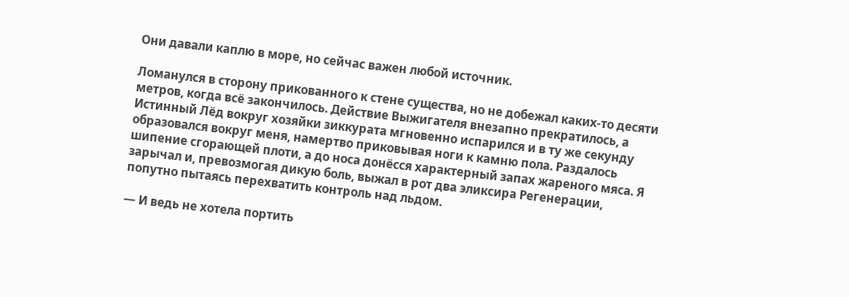Они давали каплю в море, но сейчас важен любой источник.

Ломанулся в сторону прикованного к стене существа, но не добежал каких-то десяти метров, когда всё закончилось. Действие Выжигателя внезапно прекратилось, а Истинный Лёд вокруг хозяйки зиккурата мгновенно испарился и в ту же секунду образовался вокруг меня, намертво приковывая ноги к камню пола. Раздалось шипение сгорающей плоти, а до носа донёсся характерный запах жареного мяса. Я зарычал и, превозмогая дикую боль, выжал в рот два эликсира Регенерации, попутно пытаясь перехватить контроль над льдом.

— И ведь не хотела портить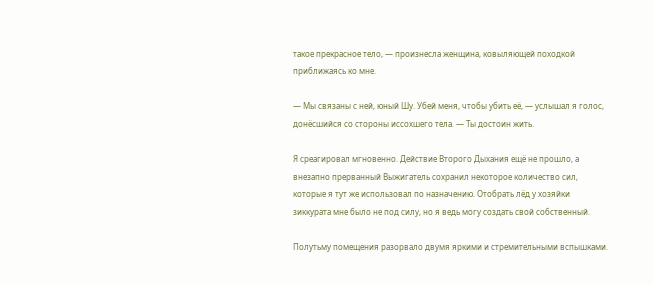такое прекрасное тело, — произнесла женщина, ковыляющей походкой приближаясь ко мне.

— Мы связаны с ней, юный Шу. Убей меня, чтобы убить её, — услышал я голос, донёсшийся со стороны иссохшего тела. — Ты достоин жить.

Я среагировал мгновенно. Действие Второго Дыхания ещё не прошло, а внезапно прерванный Выжигатель сохранил некоторое количество сил, которые я тут же использовал по назначению. Отобрать лёд у хозяйки зиккурата мне было не под силу, но я ведь могу создать свой собственный.

Полутьму помещения разорвало двумя яркими и стремительными вспышками.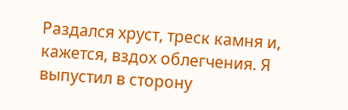Раздался хруст, треск камня и, кажется, вздох облегчения. Я выпустил в сторону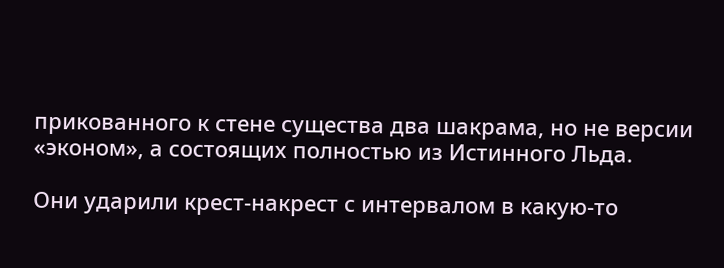прикованного к стене существа два шакрама, но не версии «эконом», а состоящих полностью из Истинного Льда.

Они ударили крест-накрест с интервалом в какую-то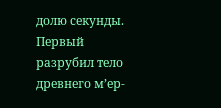долю секунды. Первый разрубил тело древнего м’ер-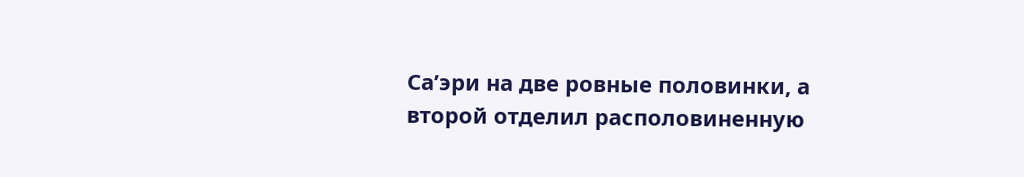Са’эри на две ровные половинки, а второй отделил располовиненную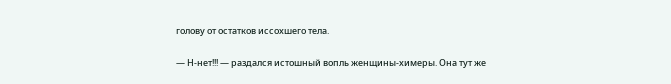голову от остатков иссохшего тела.

— Н-нет!!! — раздался истошный вопль женщины-химеры. Она тут же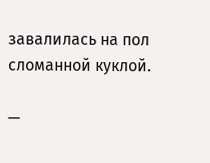завалилась на пол сломанной куклой.

—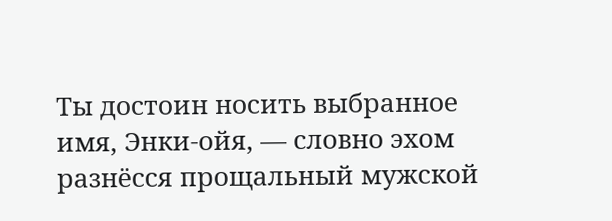Ты достоин носить выбранное имя, Энки-ойя, — словно эхом разнёсся прощальный мужской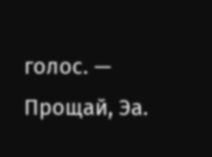голос. — Прощай, Эа.